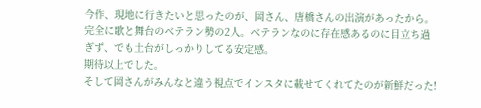今作、現地に行きたいと思ったのが、岡さん、唐橋さんの出演があったから。
完全に歌と舞台のベテラン勢の2人。ベテランなのに存在感あるのに目立ち過ぎず、でも土台がしっかりしてる安定感。
期待以上でした。
そして岡さんがみんなと違う視点でインスタに載せてくれてたのが新鮮だった!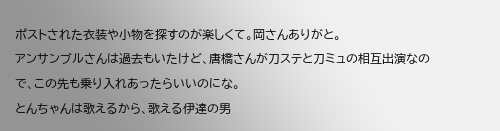ポストされた衣装や小物を探すのが楽しくて。岡さんありがと。
アンサンブルさんは過去もいたけど、唐橋さんが刀ステと刀ミュの相互出演なので、この先も乗り入れあったらいいのにな。
とんちゃんは歌えるから、歌える伊達の男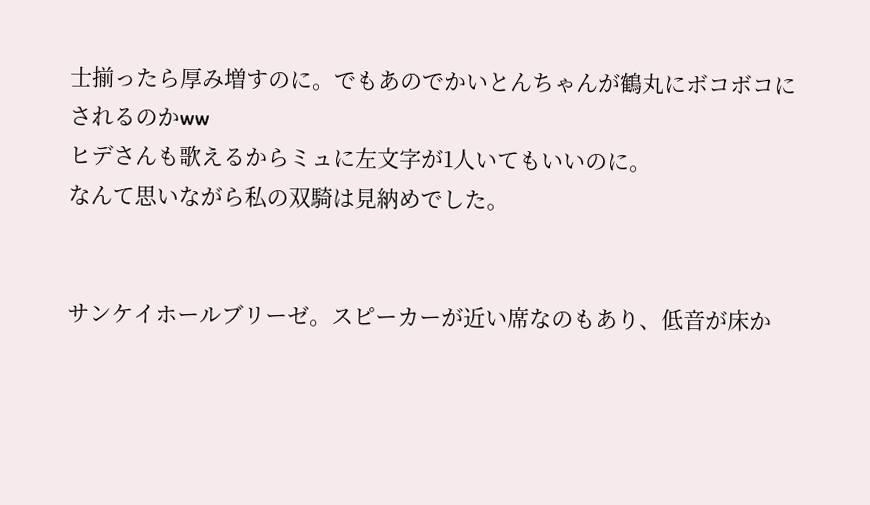士揃ったら厚み増すのに。でもあのでかいとんちゃんが鶴丸にボコボコにされるのかww
ヒデさんも歌えるからミュに左文字が1人いてもいいのに。
なんて思いながら私の双騎は見納めでした。


サンケイホールブリーゼ。スピーカーが近い席なのもあり、低音が床か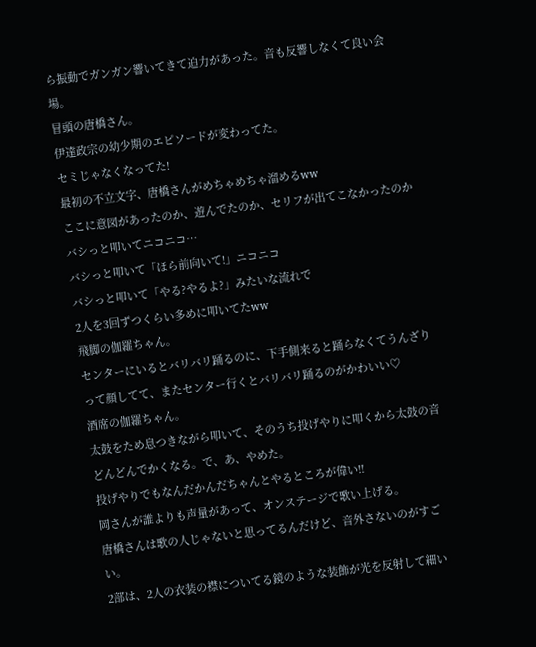ら振動でガンガン響いてきて迫力があった。音も反響しなくて良い会場。
冒頭の唐橋さん。
伊達政宗の幼少期のエピソードが変わってた。
セミじゃなくなってた!
最初の不立文字、唐橋さんがめちゃめちゃ溜めるww
ここに意図があったのか、遊んでたのか、セリフが出てこなかったのか
バシっと叩いてニコニコ…
バシっと叩いて「ほら前向いて!」ニコニコ
バシっと叩いて「やる?やるよ?」みたいな流れで
2人を3回ずつくらい多めに叩いてたww
飛脚の伽羅ちゃん。
センターにいるとバリバリ踊るのに、下手側来ると踊らなくてうんざりって顔してて、またセンター行くとバリバリ踊るのがかわいい♡
酒席の伽羅ちゃん。
太鼓をため息つきながら叩いて、そのうち投げやりに叩くから太鼓の音どんどんでかくなる。で、あ、やめた。
投げやりでもなんだかんだちゃんとやるところが偉い!!
岡さんが誰よりも声量があって、オンステージで歌い上げる。
唐橋さんは歌の人じゃないと思ってるんだけど、音外さないのがすごい。
2部は、2人の衣装の襟についてる鏡のような装飾が光を反射して細い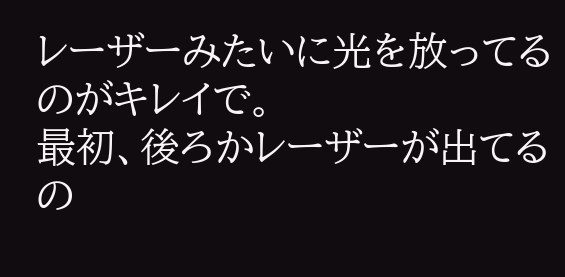レーザーみたいに光を放ってるのがキレイで。
最初、後ろかレーザーが出てるの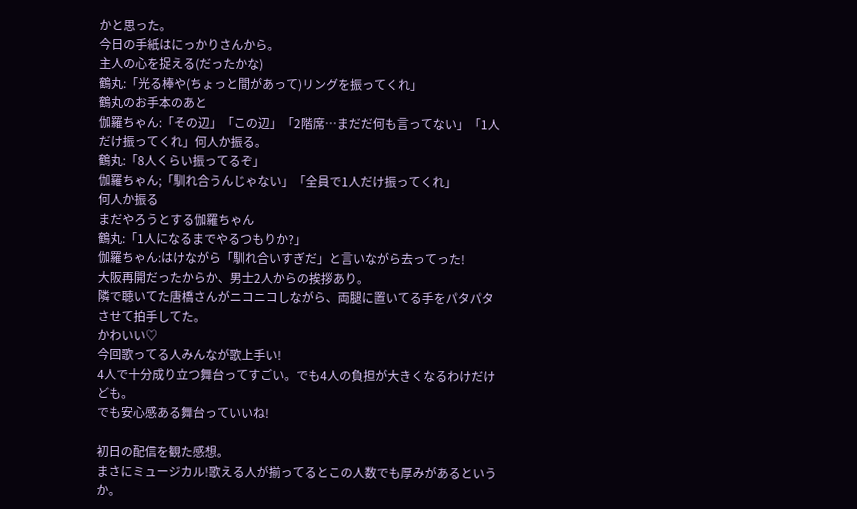かと思った。
今日の手紙はにっかりさんから。
主人の心を捉える(だったかな)
鶴丸:「光る棒や(ちょっと間があって)リングを振ってくれ」
鶴丸のお手本のあと
伽羅ちゃん:「その辺」「この辺」「2階席…まだだ何も言ってない」「1人だけ振ってくれ」何人か振る。
鶴丸:「8人くらい振ってるぞ」
伽羅ちゃん;「馴れ合うんじゃない」「全員で1人だけ振ってくれ」
何人か振る
まだやろうとする伽羅ちゃん
鶴丸:「1人になるまでやるつもりか?」
伽羅ちゃん:はけながら「馴れ合いすぎだ」と言いながら去ってった!
大阪再開だったからか、男士2人からの挨拶あり。
隣で聴いてた唐橋さんがニコニコしながら、両腿に置いてる手をパタパタさせて拍手してた。
かわいい♡
今回歌ってる人みんなが歌上手い!
4人で十分成り立つ舞台ってすごい。でも4人の負担が大きくなるわけだけども。
でも安心感ある舞台っていいね!

初日の配信を観た感想。
まさにミュージカル!歌える人が揃ってるとこの人数でも厚みがあるというか。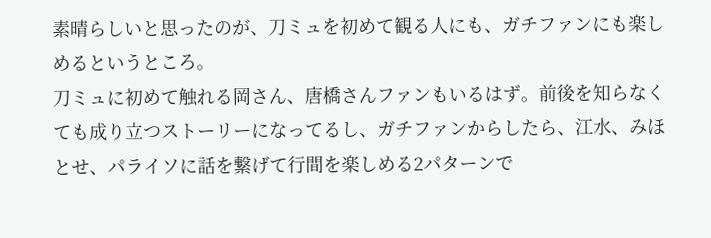素晴らしいと思ったのが、刀ミュを初めて観る人にも、ガチファンにも楽しめるというところ。
刀ミュに初めて触れる岡さん、唐橋さんファンもいるはず。前後を知らなくても成り立つストーリーになってるし、ガチファンからしたら、江水、みほとせ、パライソに話を繋げて行間を楽しめる2パターンで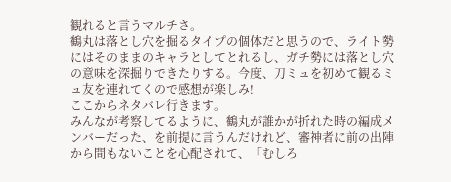観れると言うマルチさ。
鶴丸は落とし穴を掘るタイプの個体だと思うので、ライト勢にはそのままのキャラとしてとれるし、ガチ勢には落とし穴の意味を深掘りできたりする。今度、刀ミュを初めて観るミュ友を連れてくので感想が楽しみ!
ここからネタバレ行きます。
みんなが考察してるように、鶴丸が誰かが折れた時の編成メンバーだった、を前提に言うんだけれど、審神者に前の出陣から間もないことを心配されて、「むしろ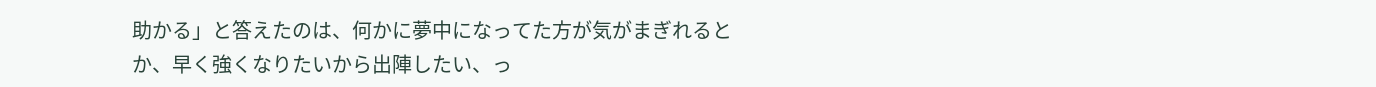助かる」と答えたのは、何かに夢中になってた方が気がまぎれるとか、早く強くなりたいから出陣したい、っ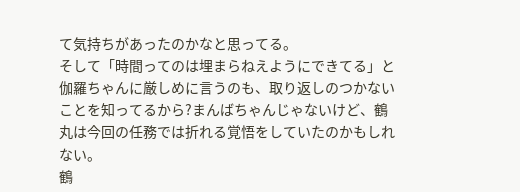て気持ちがあったのかなと思ってる。
そして「時間ってのは埋まらねえようにできてる」と伽羅ちゃんに厳しめに言うのも、取り返しのつかないことを知ってるから?まんばちゃんじゃないけど、鶴丸は今回の任務では折れる覚悟をしていたのかもしれない。
鶴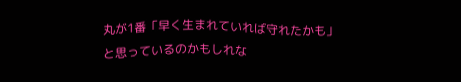丸が1番「早く生まれていれば守れたかも」と思っているのかもしれな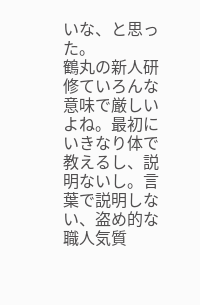いな、と思った。
鶴丸の新人研修ていろんな意味で厳しいよね。最初にいきなり体で教えるし、説明ないし。言葉で説明しない、盗め的な職人気質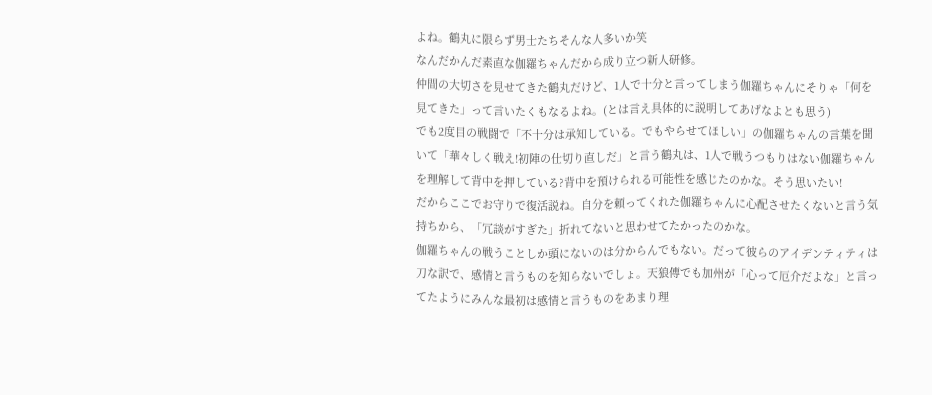よね。鶴丸に限らず男士たちそんな人多いか笑
なんだかんだ素直な伽羅ちゃんだから成り立つ新人研修。
仲間の大切さを見せてきた鶴丸だけど、1人で十分と言ってしまう伽羅ちゃんにそりゃ「何を見てきた」って言いたくもなるよね。(とは言え具体的に説明してあげなよとも思う)
でも2度目の戦闘で「不十分は承知している。でもやらせてほしい」の伽羅ちゃんの言葉を聞いて「華々しく戦え!初陣の仕切り直しだ」と言う鶴丸は、1人で戦うつもりはない伽羅ちゃんを理解して背中を押している?背中を預けられる可能性を感じたのかな。そう思いたい!
だからここでお守りで復活説ね。自分を頼ってくれた伽羅ちゃんに心配させたくないと言う気持ちから、「冗談がすぎた」折れてないと思わせてたかったのかな。
伽羅ちゃんの戦うことしか頭にないのは分からんでもない。だって彼らのアイデンティティは刀な訳で、感情と言うものを知らないでしょ。天狼傳でも加州が「心って厄介だよな」と言ってたようにみんな最初は感情と言うものをあまり理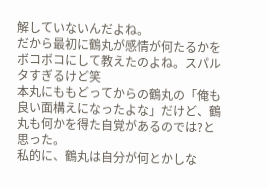解していないんだよね。
だから最初に鶴丸が感情が何たるかをボコボコにして教えたのよね。スパルタすぎるけど笑
本丸にももどってからの鶴丸の「俺も良い面構えになったよな」だけど、鶴丸も何かを得た自覚があるのでは?と思った。
私的に、鶴丸は自分が何とかしな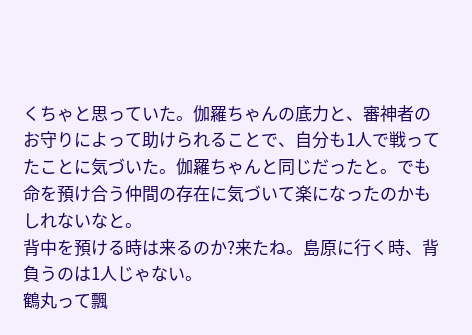くちゃと思っていた。伽羅ちゃんの底力と、審神者のお守りによって助けられることで、自分も1人で戦ってたことに気づいた。伽羅ちゃんと同じだったと。でも命を預け合う仲間の存在に気づいて楽になったのかもしれないなと。
背中を預ける時は来るのか?来たね。島原に行く時、背負うのは1人じゃない。
鶴丸って飄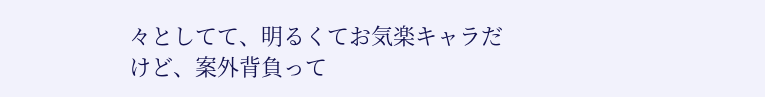々としてて、明るくてお気楽キャラだけど、案外背負って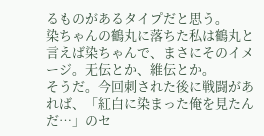るものがあるタイプだと思う。
染ちゃんの鶴丸に落ちた私は鶴丸と言えば染ちゃんで、まさにそのイメージ。无伝とか、維伝とか。
そうだ。今回刺された後に戦闘があれば、「紅白に染まった俺を見たんだ…」のセ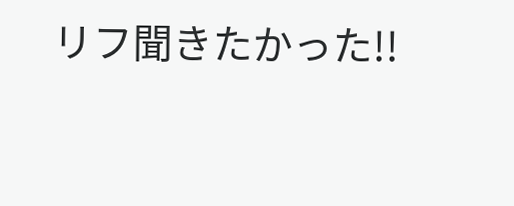リフ聞きたかった!!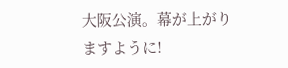大阪公演。幕が上がりますように!